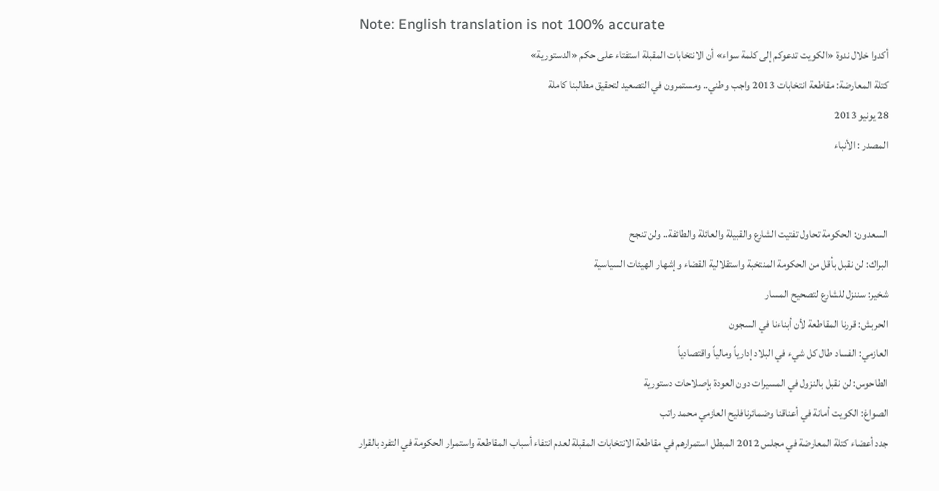Note: English translation is not 100% accurate
أكدوا خلال ندوة «الكويت تدعوكم إلى كلمة سواء» أن الانتخابات المقبلة استفتاء على حكم «الدستورية»
كتلة المعارضة: مقاطعة انتخابات 2013 واجب وطني.. ومستمرون في التصعيد لتحقيق مطالبنا كاملة
28 يونيو 2013
المصدر : الأنباء


السعدون: الحكومة تحاول تفتيت الشارع والقبيلة والعائلة والطائفة.. ولن تنجح
البراك: لن نقبل بأقل من الحكومة المنتخبة واستقلالية القضاء وإشهار الهيئات السياسية
شخير: سننزل للشارع لتصحيح المسار
الحربش: قررنا المقاطعة لأن أبناءنا في السجون
العازمي: الفساد طال كل شيء في البلاد إدارياً ومالياً واقتصادياً
الطاحوس: لن نقبل بالنزول في المسيرات دون العودة بإصلاحات دستورية
الصواغ: الكويت أمانة في أعناقنا وضمائرنافليح العازمي محمد راتب
جدد أعضاء كتلة المعارضة في مجلس 2012 المبطل استمرارهم في مقاطعة الانتخابات المقبلة لعدم انتفاء أسباب المقاطعة واستمرار الحكومة في التفرد بالقرار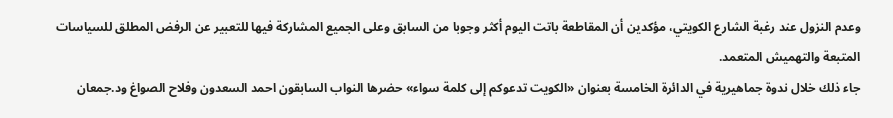وعدم النزول عند رغبة الشارع الكويتي، مؤكدين أن المقاطعة باتت اليوم أكثر وجوبا من السابق وعلى الجميع المشاركة فيها للتعبير عن الرفض المطلق للسياسات المتبعة والتهميش المتعمد.
جاء ذلك خلال ندوة جماهيرية في الدائرة الخامسة بعنوان «الكويت تدعوكم إلى كلمة سواء» حضرها النواب السابقون احمد السعدون وفلاح الصواغ ود.جمعان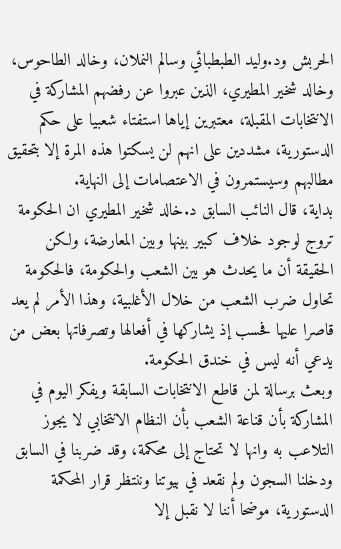الحربش ود.وليد الطبطبائي وسالم النملان، وخالد الطاحوس، وخالد شخير المطيري، الذين عبروا عن رفضهم المشاركة في الانتخابات المقبلة، معتبرين إياها استفتاء شعبيا على حكم الدستورية، مشددين على انهم لن يسكتوا هذه المرة إلا بتحقيق مطالبهم وسيستمرون في الاعتصامات إلى النهاية.
بداية، قال النائب السابق د.خالد شخير المطيري ان الحكومة تروج لوجود خلاف كبير بينها وبين المعارضة، ولكن الحقيقة أن ما يحدث هو بين الشعب والحكومة، فالحكومة تحاول ضرب الشعب من خلال الأغلبية، وهذا الأمر لم يعد قاصرا عليها فحسب إذ يشاركها في أفعالها وتصرفاتها بعض من يدعي أنه ليس في خندق الحكومة.
وبعث برسالة لمن قاطع الانتخابات السابقة ويفكر اليوم في المشاركة بأن قناعة الشعب بأن النظام الانتخابي لا يجوز التلاعب به وانها لا تحتاج إلى محكمة، وقد ضربنا في السابق ودخلنا السجون ولم نقعد في بيوتنا وننتظر قرار المحكمة الدستورية، موضحا أننا لا نقبل إلا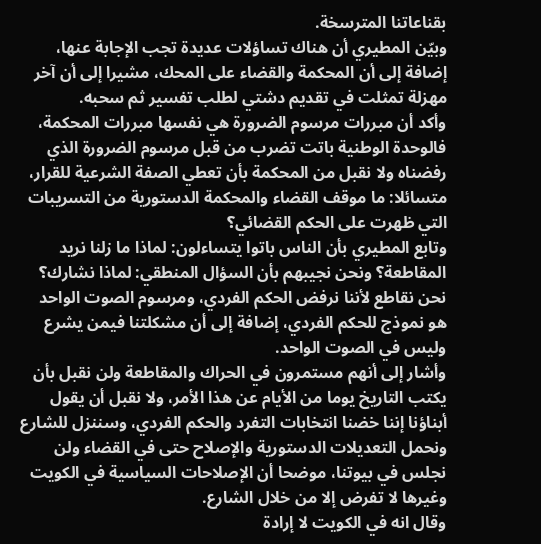بقناعاتنا المترسخة.
وبيّن المطيري أن هناك تساؤلات عديدة تجب الإجابة عنها، إضافة إلى أن المحكمة والقضاء على المحك، مشيرا إلى أن آخر مهزلة تمثلت في تقديم دشتي لطلب تفسير ثم سحبه.
وأكد أن مبررات مرسوم الضرورة هي نفسها مبررات المحكمة، فالوحدة الوطنية باتت تضرب من قبل مرسوم الضرورة الذي رفضناه ولا نقبل من المحكمة بأن تعطي الصفة الشرعية للقرار، متسائلا: ما موقف القضاء والمحكمة الدستورية من التسريبات التي ظهرت على الحكم القضائي؟
وتابع المطيري بأن الناس باتوا يتساءلون: لماذا ما زلنا نريد المقاطعة؟ ونحن نجيبهم بأن السؤال المنطقي: لماذا نشارك؟ نحن نقاطع لأننا نرفض الحكم الفردي، ومرسوم الصوت الواحد هو نموذج للحكم الفردي، إضافة إلى أن مشكلتنا فيمن يشرع وليس في الصوت الواحد.
وأشار إلى أنهم مستمرون في الحراك والمقاطعة ولن نقبل بأن يكتب التاريخ يوما من الأيام عن هذا الأمر، ولا نقبل أن يقول أبناؤنا إننا خضنا انتخابات التفرد والحكم الفردي، وسننزل للشارع ونحمل التعديلات الدستورية والإصلاح حتى في القضاء ولن نجلس في بيوتنا، موضحا أن الإصلاحات السياسية في الكويت وغيرها لا تفرض إلا من خلال الشارع.
وقال انه في الكويت لا إرادة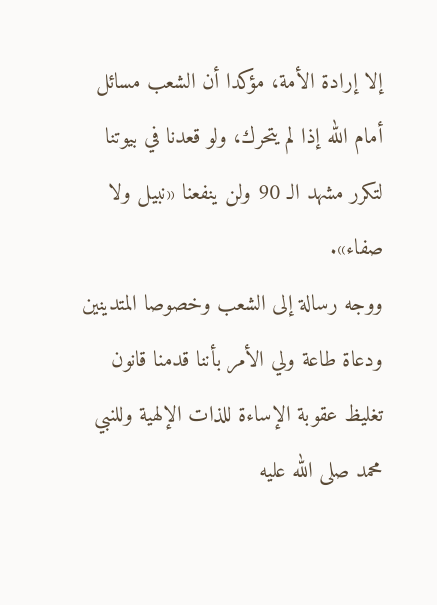إلا إرادة الأمة، مؤكدا أن الشعب مسائل أمام الله إذا لم يتحرك، ولو قعدنا في بيوتنا لتكرر مشهد الـ 90 ولن ينفعنا «نبيل ولا صفاء».
ووجه رسالة إلى الشعب وخصوصا المتدينين ودعاة طاعة ولي الأمر بأننا قدمنا قانون تغليظ عقوبة الإساءة للذات الإلهية وللنبي محمد صلى الله عليه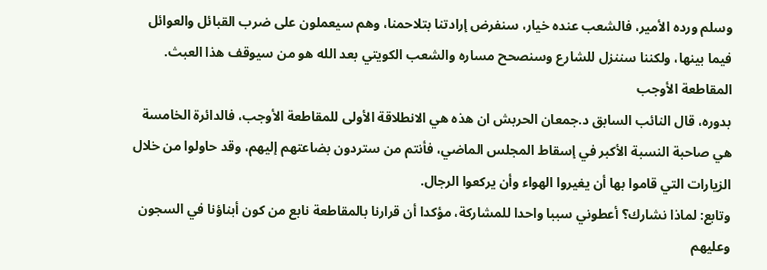وسلم ورده الأمير، فالشعب عنده خيار، سنفرض إرادتنا بتلاحمنا، وهم سيعملون على ضرب القبائل والعوائل فيما بينها، ولكننا سننزل للشارع وسنصحح مساره والشعب الكويتي بعد الله هو من سيوقف هذا العبث.
المقاطعة الأوجب
بدوره، قال النائب السابق د.جمعان الحربش ان هذه هي الانطلاقة الأولى للمقاطعة الأوجب، فالدائرة الخامسة هي صاحبة النسبة الأكبر في إسقاط المجلس الماضي، فأنتم من ستردون بضاعتهم إليهم، وقد حاولوا من خلال الزيارات التي قاموا بها أن يغيروا الهواء وأن يركعوا الرجال.
وتابع: لماذا نشارك؟ أعطوني سببا واحدا للمشاركة، مؤكدا أن قرارنا بالمقاطعة نابع من كون أبناؤنا في السجون وعليهم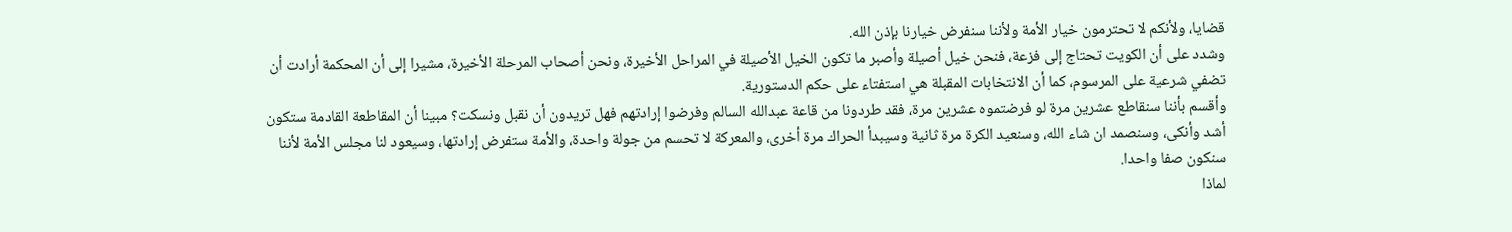قضايا، ولأنكم لا تحترمون خيار الأمة ولأننا سنفرض خيارنا بإذن الله.
وشدد على أن الكويت تحتاج إلى فزعة، فنحن خيل أصيلة وأصبر ما تكون الخيل الأصيلة في المراحل الأخيرة، ونحن أصحاب المرحلة الأخيرة، مشيرا إلى أن المحكمة أرادت أن تضفي شرعية على المرسوم، كما أن الانتخابات المقبلة هي استفتاء على حكم الدستورية.
وأقسم بأننا سنقاطع عشرين مرة لو فرضتموه عشرين مرة، فقد طردونا من قاعة عبدالله السالم وفرضوا إرادتهم فهل تريدون أن نقبل ونسكت؟ مبينا أن المقاطعة القادمة ستكون أشد وأنكى، وسنصمد ان شاء الله، وسنعيد الكرة مرة ثانية وسيبدأ الحراك مرة أخرى، والمعركة لا تحسم من جولة واحدة، والأمة ستفرض إرادتها، وسيعود لنا مجلس الأمة لأننا سنكون صفا واحدا.
لماذا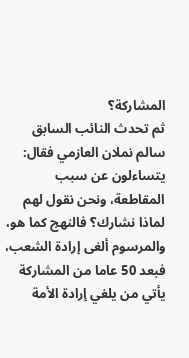المشاركة؟
ثم تحدث النائب السابق سالم نملان العازمي فقال: يتساءلون عن سبب المقاطعة، ونحن نقول لهم لماذا نشارك؟ فالنهج كما هو، والمرسوم ألغى إرادة الشعب، فبعد 50 عاما من المشاركة يأتي من يلغي إرادة الأمة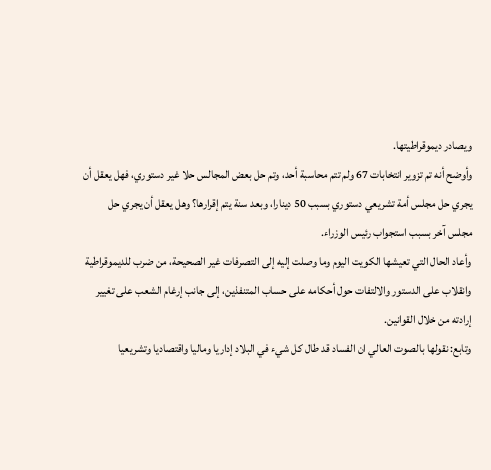ويصادر ديموقراطيتها.
وأوضح أنه تم تزوير انتخابات 67 ولم تتم محاسبة أحد، وتم حل بعض المجالس حلا غير دستوري، فهل يعقل أن يجري حل مجلس أمة تشريعي دستوري بسبب 50 دينارا، وبعد سنة يتم إقرارها؟ وهل يعقل أن يجري حل مجلس آخر بسبب استجواب رئيس الوزراء.
وأعاد الحال التي تعيشها الكويت اليوم وما وصلت إليه إلى التصرفات غير الصحيحة، من ضرب للديموقراطية وانقلاب على الدستور والالتفات حول أحكامه على حساب المتنفذين، إلى جانب إرغام الشعب على تغيير إرادته من خلال القوانين.
وتابع: نقولها بالصوت العالي ان الفساد قد طال كل شيء في البلاد إداريا وماليا واقتصاديا وتشريعيا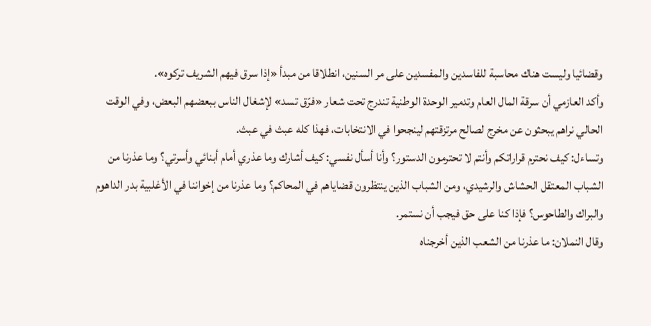وقضائيا وليست هناك محاسبة للفاسدين والمفسدين على مر السنين، انطلاقا من مبدأ «إذا سرق فيهم الشريف تركوه».
وأكد العازمي أن سرقة المال العام وتدمير الوحدة الوطنية تندرج تحت شعار «فرّق تسد» لإشغال الناس ببعضهم البعض، وفي الوقت الحالي نراهم يبحثون عن مخرج لصالح مرتزقتهم لينجحوا في الانتخابات، فهذا كله عبث في عبث.
وتساءل: كيف نحترم قراراتكم وأنتم لا تحترمون الدستور؟ وأنا أسأل نفسي: كيف أشارك وما عذري أمام أبنائي وأسرتي؟ وما عذرنا من الشباب المعتقل الحشاش والرشيدي، ومن الشباب الذين ينتظرون قضاياهم في المحاكم؟ وما عذرنا من إخواننا في الأغلبية بدر الداهوم والبراك والطاحوس؟ فإذا كنا على حق فيجب أن نستمر.
وقال النملان: ما عذرنا من الشعب الذين أخرجناه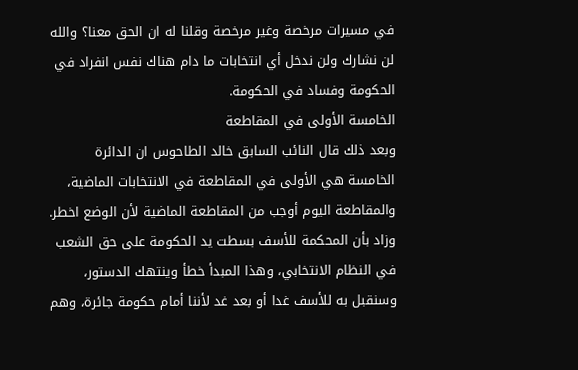في مسيرات مرخصة وغير مرخصة وقلنا له ان الحق معنا؟ والله لن نشارك ولن ندخل أي انتخابات ما دام هناك نفس انفراد في الحكومة وفساد في الحكومة.
الخامسة الأولى في المقاطعة
وبعد ذلك قال النائب السابق خالد الطاحوس ان الدائرة الخامسة هي الأولى في المقاطعة في الانتخابات الماضية، والمقاطعة اليوم أوجب من المقاطعة الماضية لأن الوضع اخطر.
وزاد بأن المحكمة للأسف بسطت يد الحكومة على حق الشعب في النظام الانتخابي، وهذا المبدأ خطأ وينتهك الدستور، وسنقبل به للأسف غدا أو بعد غد لأننا أمام حكومة جائرة، وهم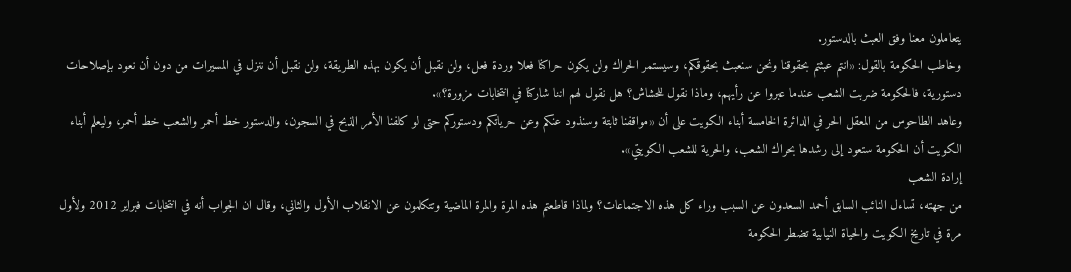يتعاملون معنا وفق العبث بالدستور.
وخاطب الحكومة بالقول: «انتم عبثتم بحقوقنا ونحن سنعبث بحقوقكم، وسيستمر الحراك ولن يكون حراكنا فعلا وردة فعل، ولن نقبل أن يكون بهذه الطريقة، ولن نقبل أن ننزل في المسيرات من دون أن نعود بإصلاحات دستورية، فالحكومة ضربت الشعب عندما عبروا عن رأيهم، وماذا نقول للحشاش؟ هل نقول لهم اننا شاركنا في انتخابات مزورة؟».
وعاهد الطاحوس من المعقل الحر في الدائرة الخامسة أبناء الكويت على أن «مواقفنا ثابتة وسنذود عنكم وعن حرياتكم ودستوركم حتى لو كلفنا الأمر الذبح في السجون، والدستور خط أحمر والشعب خط أحمر، وليعلم أبناء الكويت أن الحكومة ستعود إلى رشدها بحراك الشعب، والحرية للشعب الكويتي».
إرادة الشعب
من جهته، تساءل النائب السابق أحمد السعدون عن السبب وراء كل هذه الاجتماعات؟ ولماذا قاطعتم هذه المرة والمرة الماضية وتتكلمون عن الانقلاب الأول والثاني، وقال ان الجواب أنه في انتخابات فبراير 2012 ولأول مرة في تاريخ الكويت والحياة النيابية تضطر الحكومة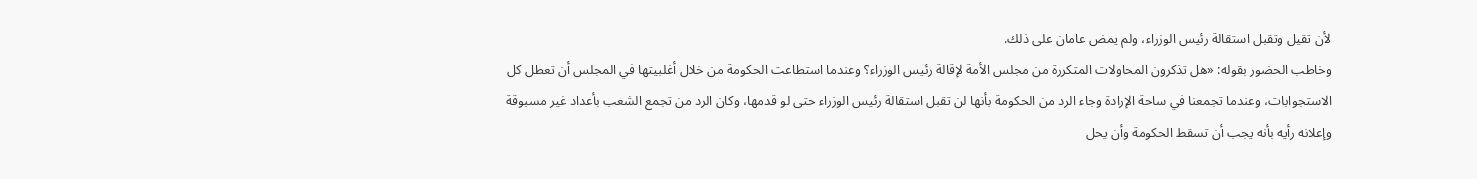لأن تقيل وتقبل استقالة رئيس الوزراء، ولم يمض عامان على ذلك.
وخاطب الحضور بقوله: «هل تذكرون المحاولات المتكررة من مجلس الأمة لإقالة رئيس الوزراء؟ وعندما استطاعت الحكومة من خلال أغلبيتها في المجلس أن تعطل كل الاستجوابات، وعندما تجمعنا في ساحة الإرادة وجاء الرد من الحكومة بأنها لن تقبل استقالة رئيس الوزراء حتى لو قدمها، وكان الرد من تجمع الشعب بأعداد غير مسبوقة وإعلانه رأيه بأنه يجب أن تسقط الحكومة وأن يحل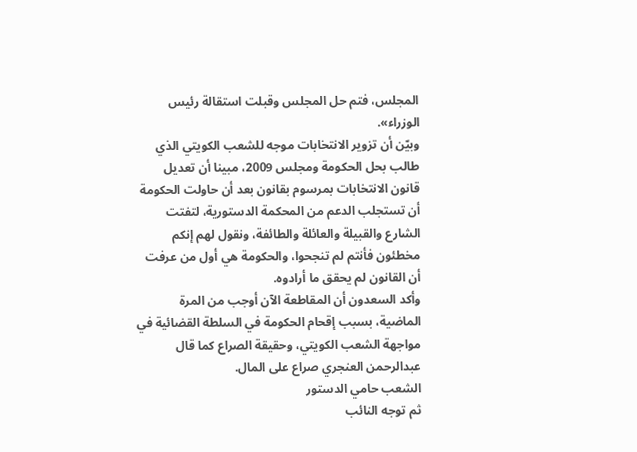المجلس، فتم حل المجلس وقبلت استقالة رئيس الوزراء».
وبيّن أن تزوير الانتخابات موجه للشعب الكويتي الذي طالب بحل الحكومة ومجلس 2009، مبينا أن تعديل قانون الانتخابات بمرسوم بقانون بعد أن حاولت الحكومة أن تستجلب الدعم من المحكمة الدستورية، لتفتت الشارع والقبيلة والعائلة والطائفة، ونقول لهم إنكم مخطئون فأنتم لم تنجحوا، والحكومة هي أول من عرفت أن القانون لم يحقق ما أرادوه.
وأكد السعدون أن المقاطعة الآن أوجب من المرة الماضية، بسبب إقحام الحكومة في السلطة القضائية في مواجهة الشعب الكويتي، وحقيقة الصراع كما قال عبدالرحمن العنجري صراع على المال.
الشعب حامي الدستور
ثم توجه النائب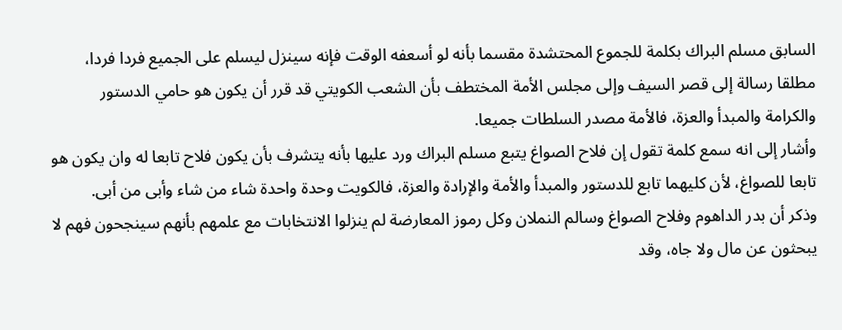السابق مسلم البراك بكلمة للجموع المحتشدة مقسما بأنه لو أسعفه الوقت فإنه سينزل ليسلم على الجميع فردا فردا، مطلقا رسالة إلى قصر السيف وإلى مجلس الأمة المختطف بأن الشعب الكويتي قد قرر أن يكون هو حامي الدستور والكرامة والمبدأ والعزة، فالأمة مصدر السلطات جميعا.
وأشار إلى انه سمع كلمة تقول إن فلاح الصواغ يتبع مسلم البراك ورد عليها بأنه يتشرف بأن يكون فلاح تابعا له وان يكون هو تابعا للصواغ، لأن كليهما تابع للدستور والمبدأ والأمة والإرادة والعزة، فالكويت وحدة واحدة شاء من شاء وأبى من أبى.
وذكر أن بدر الداهوم وفلاح الصواغ وسالم النملان وكل رموز المعارضة لم ينزلوا الانتخابات مع علمهم بأنهم سينجحون فهم لا يبحثون عن مال ولا جاه، وقد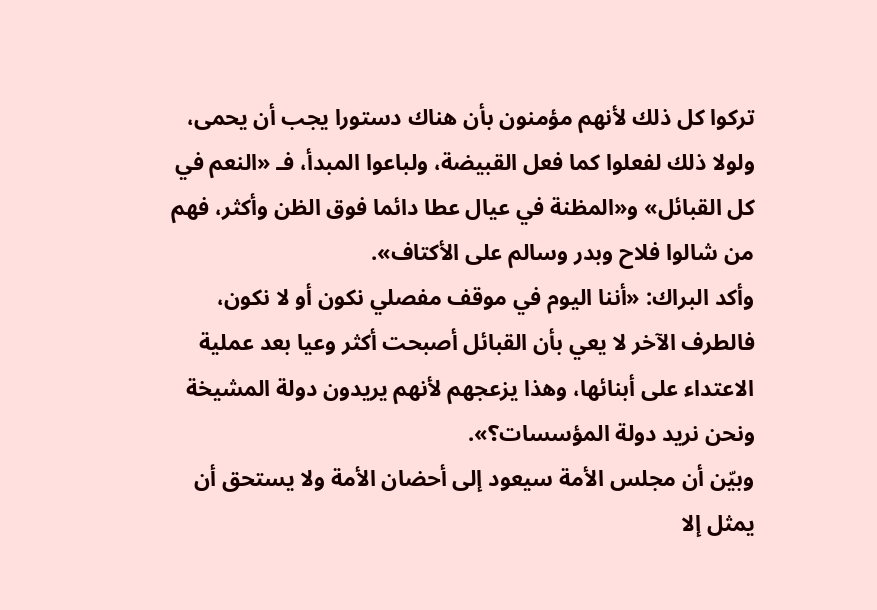تركوا كل ذلك لأنهم مؤمنون بأن هناك دستورا يجب أن يحمى، ولولا ذلك لفعلوا كما فعل القبيضة، ولباعوا المبدأ، فـ «النعم في كل القبائل» و«المظنة في عيال عطا دائما فوق الظن وأكثر، فهم من شالوا فلاح وبدر وسالم على الأكتاف».
وأكد البراك: «أننا اليوم في موقف مفصلي نكون أو لا نكون، فالطرف الآخر لا يعي بأن القبائل أصبحت أكثر وعيا بعد عملية الاعتداء على أبنائها، وهذا يزعجهم لأنهم يريدون دولة المشيخة ونحن نريد دولة المؤسسات؟».
وبيّن أن مجلس الأمة سيعود إلى أحضان الأمة ولا يستحق أن يمثل إلا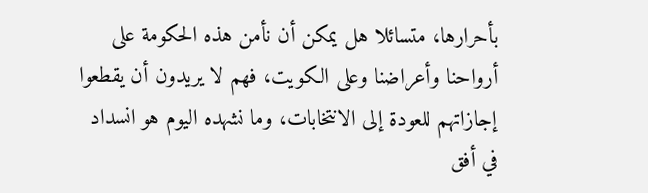بأحرارها، متسائلا هل يمكن أن نأمن هذه الحكومة على أرواحنا وأعراضنا وعلى الكويت، فهم لا يريدون أن يقطعوا إجازاتهم للعودة إلى الانتخابات، وما نشهده اليوم هو انسداد في أفق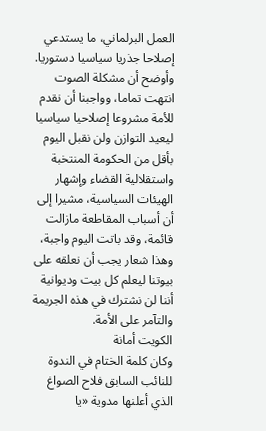العمل البرلماني، ما يستدعي إصلاحا جذريا سياسيا دستوريا.
وأوضح أن مشكلة الصوت انتهت تماما، وواجبنا أن نقدم للأمة مشروعا إصلاحيا سياسيا ليعيد التوازن ولن نقبل اليوم بأقل من الحكومة المنتخبة واستقلالية القضاء وإشهار الهيئات السياسية، مشيرا إلى أن أسباب المقاطعة مازالت قائمة، وقد باتت اليوم واجبة، وهذا شعار يجب أن نعلقه على بيوتنا ليعلم كل بيت وديوانية أننا لن نشترك في هذه الجريمة والتآمر على الأمة.
الكويت أمانة
وكان كلمة الختام في الندوة للنائب السابق فلاح الصواغ الذي أعلنها مدوية «يا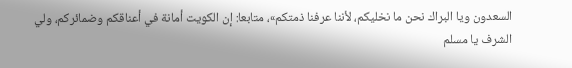السعدون ويا البراك نحن ما نخليكم، لأننا عرفنا ذمتكم»، متابعا: إن الكويت أمانة في أعناقكم وضمائركم، ولي الشرف يا مسلم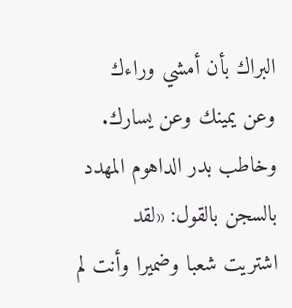البراك بأن أمشي وراءك وعن يمينك وعن يسارك.
وخاطب بدر الداهوم المهدد بالسجن بالقول: «لقد اشتريت شعبا وضميرا وأنت لم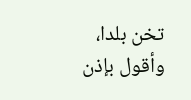تخن بلدا، وأقول بإذن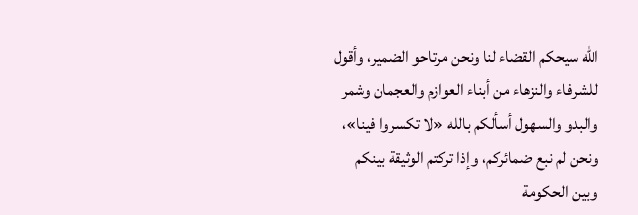الله سيحكم القضاء لنا ونحن مرتاحو الضمير، وأقول للشرفاء والنزهاء من أبناء العوازم والعجمان وشمر والبدو والسهول أسألكم بالله «لا تكسروا فينا»، ونحن لم نبع ضمائركم، وإذا تركتم الوثيقة بينكم وبين الحكومة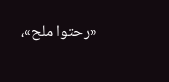«رحتوا ملح»،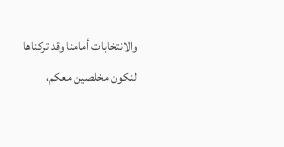والانتخابات أمامنا وقد تركناها لنكون مخلصين معكم،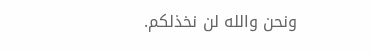ونحن والله لن نخذلكم.